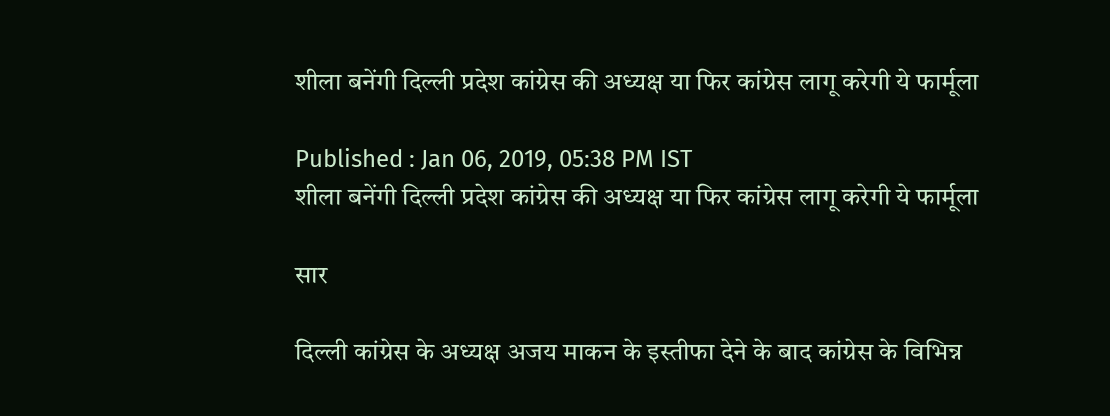शीला बनेंगी दिल्ली प्रदेश कांग्रेस की अध्यक्ष या फिर कांग्रेस लागू करेगी ये फार्मूला

Published : Jan 06, 2019, 05:38 PM IST
शीला बनेंगी दिल्ली प्रदेश कांग्रेस की अध्यक्ष या फिर कांग्रेस लागू करेगी ये फार्मूला

सार

दिल्ली कांग्रेस के अध्यक्ष अजय माकन के इस्तीफा देने के बाद कांग्रेस के विभिन्न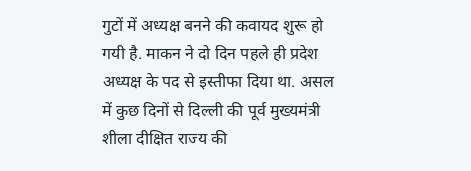गुटों में अध्यक्ष बनने की कवायद शुरू हो गयी है. माकन ने दो दिन पहले ही प्रदेश अध्यक्ष के पद से इस्तीफा दिया था. असल में कुछ दिनों से दिल्ली की पूर्व मुख्यमंत्री शीला दीक्षित राज्य की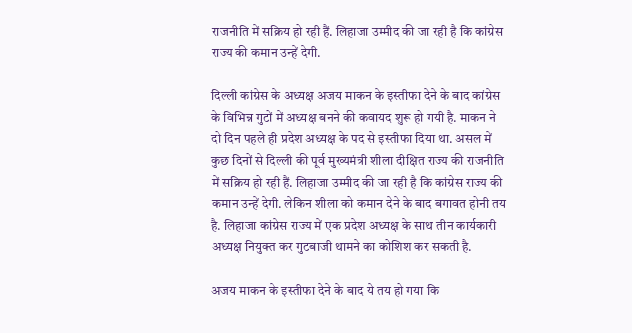राजनीति में सक्रिय हो रही हैं. लिहाजा उम्मीद की जा रही है कि कांग्रेस राज्य की कमान उन्हें देगी.

दिल्ली कांग्रेस के अध्यक्ष अजय माकन के इस्तीफा देने के बाद कांग्रेस के विभिन्न गुटों में अध्यक्ष बनने की कवायद शुरू हो गयी है. माकन ने दो दिन पहले ही प्रदेश अध्यक्ष के पद से इस्तीफा दिया था. असल में कुछ दिनों से दिल्ली की पूर्व मुख्यमंत्री शीला दीक्षित राज्य की राजनीति में सक्रिय हो रही हैं. लिहाजा उम्मीद की जा रही है कि कांग्रेस राज्य की कमान उन्हें देगी. लेकिन शीला को कमान देने के बाद बगावत होनी तय है. लिहाजा कांग्रेस राज्य में एक प्रदेश अध्यक्ष के साथ तीन कार्यकारी अध्यक्ष नियुक्त कर गुटबाजी थामने का कोशिश कर सकती है.

अजय माकन के इस्तीफा देने के बाद ये तय हो गया कि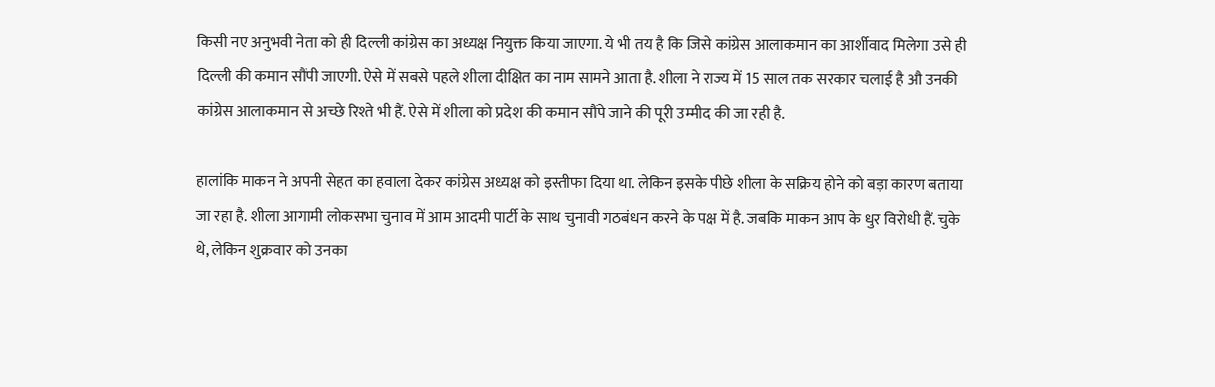किसी नए अनुभवी नेता को ही दिल्ली कांग्रेस का अध्यक्ष नियुक्त किया जाएगा. ये भी तय है कि जिसे कांग्रेस आलाकमान का आर्शीवाद मिलेगा उसे ही दिल्ली की कमान सौंपी जाएगी. ऐसे में सबसे पहले शीला दीक्षित का नाम सामने आता है. शीला ने राज्य में 15 साल तक सरकार चलाई है औ उनकी कांग्रेस आलाकमान से अच्छे रिश्ते भी हैं. ऐसे में शीला को प्रदेश की कमान सौंपे जाने की पूरी उम्मीद की जा रही है.

हालांकि माकन ने अपनी सेहत का हवाला देकर कांग्रेस अध्यक्ष को इस्तीफा दिया था. लेकिन इसके पीछे शीला के सक्रिय होने को बड़ा कारण बताया जा रहा है. शीला आगामी लोकसभा चुनाव में आम आदमी पार्टी के साथ चुनावी गठबंधन करने के पक्ष में है. जबकि माकन आप के धुर विरोधी हैं. चुके थे, लेकिन शुक्रवार को उनका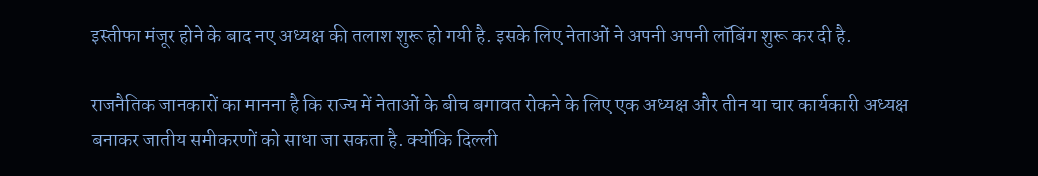इस्तीफा मंजूर होने के बाद नए अध्यक्ष की तलाश शुरू हो गयी है. इसके लिए नेताओं ने अपनी अपनी लॉबिंग शुरू कर दी है.

राजनैतिक जानकारों का मानना है कि राज्य में नेताओं के बीच बगावत रोकने के लिए एक अध्यक्ष और तीन या चार कार्यकारी अध्यक्ष बनाकर जातीय समीकरणों को साधा जा सकता है. क्योंकि दिल्ली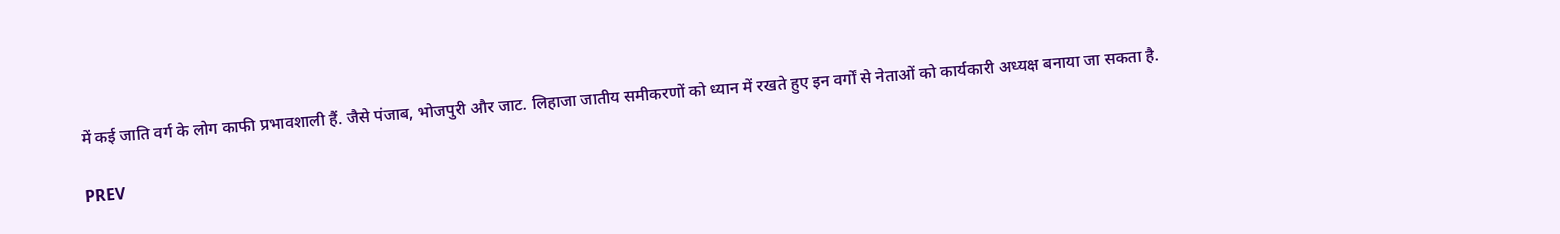में कई जाति वर्ग के लोग काफी प्रभावशाली हैं. जैसे पंजाब, भोजपुरी और जाट. लिहाजा जातीय समीकरणों को ध्यान में रखते हुए इन वर्गों से नेताओं को कार्यकारी अध्यक्ष बनाया जा सकता है.

PREV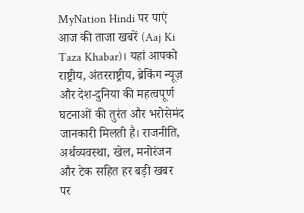MyNation Hindi पर पाएं आज की ताजा खबरें (Aaj Ki Taza Khabar)। यहां आपको राष्ट्रीय, अंतरराष्ट्रीय, ब्रेकिंग न्यूज़ और देश-दुनिया की महत्वपूर्ण घटनाओं की तुरंत और भरोसेमंद जानकारी मिलती है। राजनीति, अर्थव्यवस्था, खेल, मनोरंजन और टेक सहित हर बड़ी खबर पर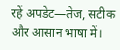रहें अपडेट—तेज, सटीक और आसान भाषा में।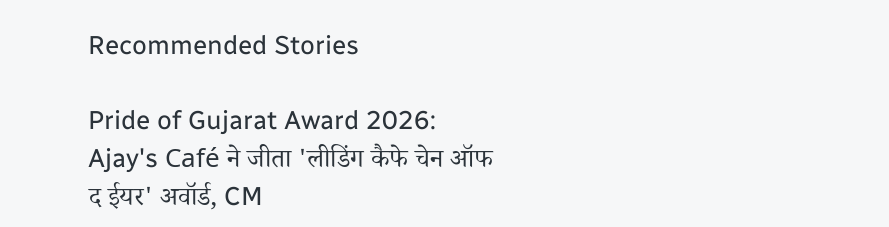Recommended Stories

Pride of Gujarat Award 2026: Ajay's Café ने जीता 'लीडिंग कैफे चेन ऑफ द ईयर' अवॉर्ड, CM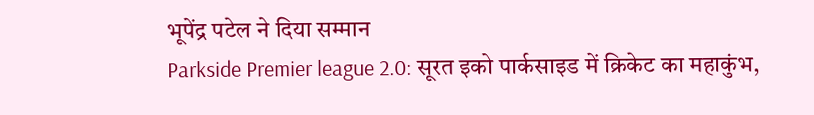भूपेंद्र पटेल ने दिया सम्मान
Parkside Premier league 2.0: सूरत इको पार्कसाइड में क्रिकेट का महाकुंभ,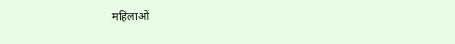महिलाओं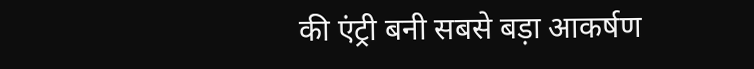की एंट्री बनी सबसे बड़ा आकर्षण